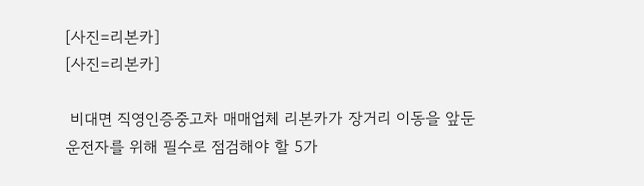[사진=리본카]
[사진=리본카]

 비대면 직영인증중고차 매매업체 리본카가 장거리 이동을 앞둔 운전자를 위해 필수로 점검해야 할 5가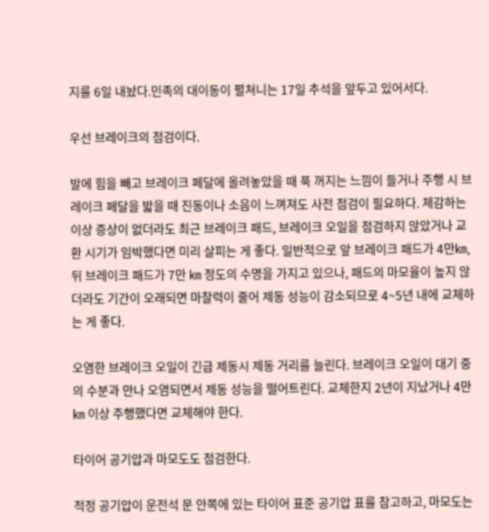지를 6일 내놨다.민족의 대이동이 펼쳐니는 17일 추석을 앞두고 있어서다.

우선 브레이크의 점검이다.

발에 힘을 빼고 브레이크 페달에 올려놓았을 때 푹 꺼지는 느낌이 들거나 주행 시 브레이크 페달을 밟을 때 진동이나 소음이 느껴져도 사전 점검이 필요하다. 체감하는 이상 증상이 없더라도 최근 브레이크 패드, 브레이크 오일을 점검하지 않았거나 교환 시기가 임박했다면 미리 살피는 게 좋다. 일반적으로 앞 브레이크 패드가 4만㎞, 뒤 브레이크 패드가 7만 ㎞ 정도의 수명을 가지고 있으나, 패드의 마모율이 높지 않더라도 기간이 오래되면 마찰력이 줄어 제동 성능이 감소되므로 4~5년 내에 교체하는 게 좋다.

오염한 브레이크 오일이 긴급 제동시 제동 거리를 늘린다. 브레이크 오일이 대기 중의 수분과 만나 오염되면서 제동 성능을 떨어트린다. 교체한지 2년이 지났거나 4만㎞ 이상 주행했다면 교체해야 한다.

타이어 공기압과 마모도도 점검한다.

적정 공기압이 운전석 문 안쪽에 있는 타이어 표준 공기압 표를 참고하고, 마모도는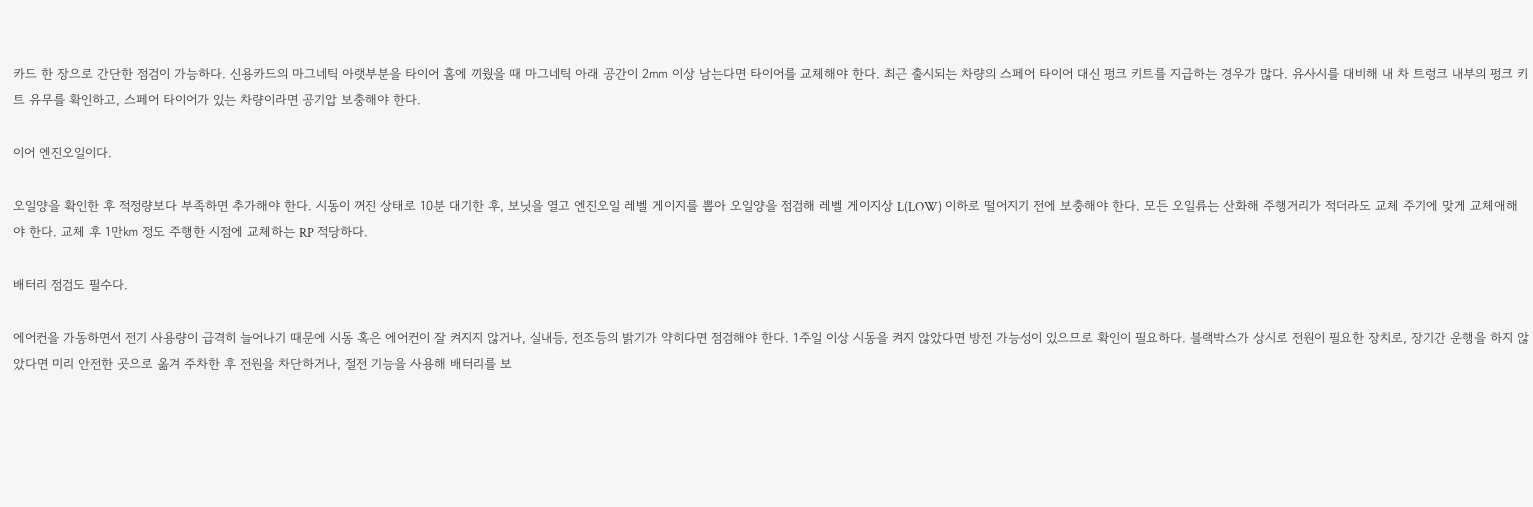카드 한 장으로 간단한 점검이 가능하다. 신용카드의 마그네틱 아랫부분을 타이어 홈에 끼웠을 때 마그네틱 아래 공간이 2㎜ 이상 남는다면 타이어를 교체해야 한다. 최근 출시되는 차량의 스페어 타이어 대신 펑크 키트를 지급하는 경우가 많다. 유사시를 대비해 내 차 트렁크 내부의 펑크 키트 유무를 확인하고, 스페어 타이어가 있는 차량이라면 공기압 보충해야 한다.

이어 엔진오일이다.

오일양을 확인한 후 적정량보다 부족하면 추가해야 한다. 시동이 꺼진 상태로 10분 대기한 후, 보닛을 열고 엔진오일 레벨 게이지를 뽑아 오일양을 점검해 레벨 게이지상 L(LOW) 이하로 떨어지기 전에 보충해야 한다. 모든 오일류는 산화해 주행거리가 적더라도 교체 주기에 맞게 교체애해야 한다. 교체 후 1만㎞ 정도 주행한 시점에 교체하는 RP 적당하다.

배터리 점검도 필수다.

에어컨을 가동하면서 전기 사용량이 급격히 늘어나기 때문에 시동 혹은 에어컨이 잘 켜지지 않거나, 실내등, 전조등의 밝기가 약히다면 점검해야 한다. 1주일 이상 시동을 켜지 않았다면 방전 가능성이 있으므로 확인이 필요하다. 블랙박스가 상시로 전원이 필요한 장치로, 장기간 운행을 하지 않았다면 미리 안전한 곳으로 옮겨 주차한 후 전원을 차단하거나, 절전 기능을 사용해 배터리를 보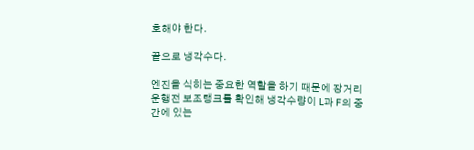호해야 한다.

끝으로 냉각수다.

엔진을 식히는 중요한 역할을 하기 때문에 장거리 운행전 보조탱크를 확인해 냉각수량이 L과 F의 중간에 있는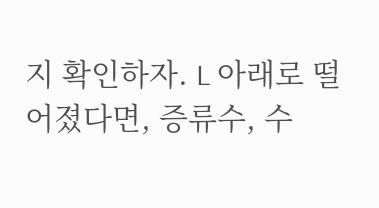지 확인하자. L 아래로 떨어졌다면, 증류수, 수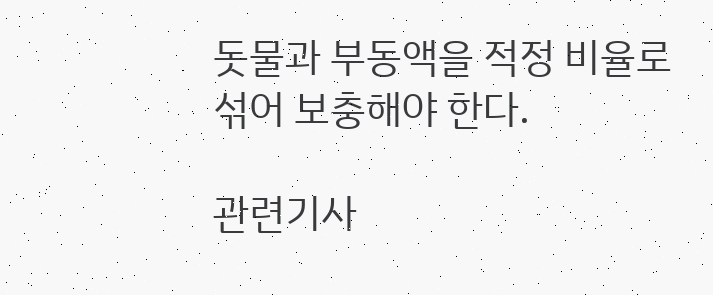돗물과 부동액을 적정 비율로 섞어 보충해야 한다.

관련기사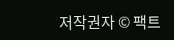저작권자 © 팩트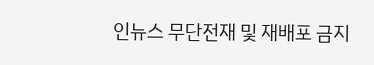인뉴스 무단전재 및 재배포 금지